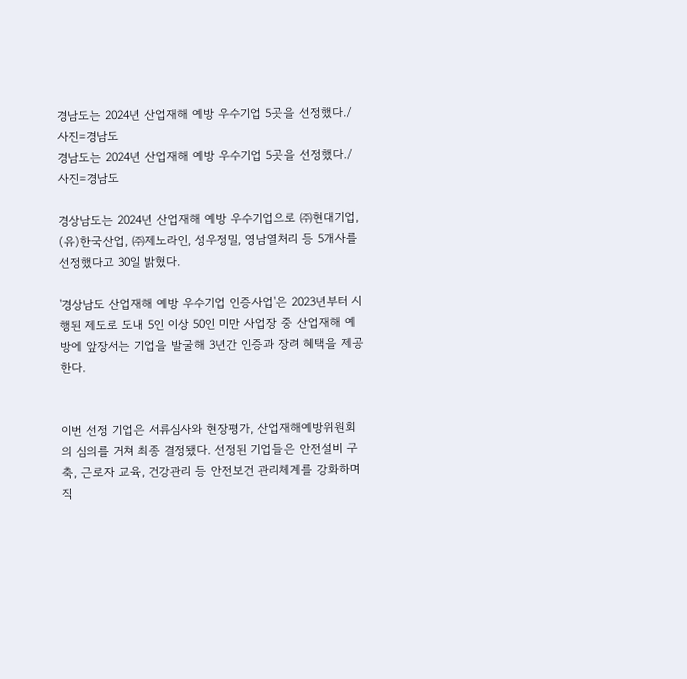경남도는 2024년 산업재해 예방 우수기업 5곳을 선정했다./사진=경남도
경남도는 2024년 산업재해 예방 우수기업 5곳을 선정했다./사진=경남도

경상남도는 2024년 산업재해 예방 우수기업으로 ㈜현대기업, (유)한국산업, ㈜제노라인, 성우정밀, 영남열처리 등 5개사를 선정했다고 30일 밝혔다.

'경상남도 산업재해 예방 우수기업 인증사업'은 2023년부터 시행된 제도로 도내 5인 이상 50인 미만 사업장 중 산업재해 예방에 앞장서는 기업을 발굴해 3년간 인증과 장려 혜택을 제공한다.


이번 선정 기업은 서류심사와 현장평가, 산업재해예방위원회의 심의를 거쳐 최종 결정됐다. 선정된 기업들은 안전설비 구축, 근로자 교육, 건강관리 등 안전보건 관리체계를 강화하며 직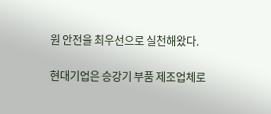원 안전을 최우선으로 실천해왔다.

현대기업은 승강기 부품 제조업체로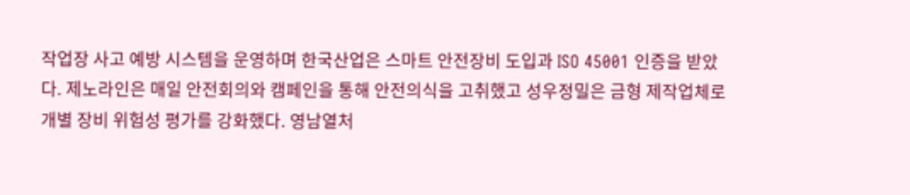작업장 사고 예방 시스템을 운영하며 한국산업은 스마트 안전장비 도입과 ISO 45001 인증을 받았다. 제노라인은 매일 안전회의와 캠페인을 통해 안전의식을 고취했고 성우정밀은 금형 제작업체로 개별 장비 위험성 평가를 강화했다. 영남열처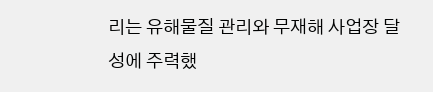리는 유해물질 관리와 무재해 사업장 달성에 주력했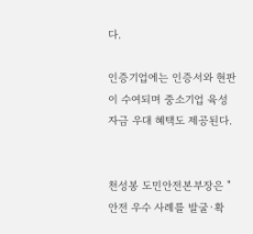다.

인증기업에는 인증서와 현판이 수여되며 중소기업 육성자금 우대 혜택도 제공된다.


천성봉 도민안전본부장은 "안전 우수 사례를 발굴·확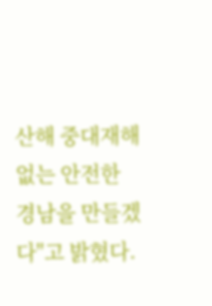산해 중대재해 없는 안전한 경남을 만들겠다"고 밝혔다.